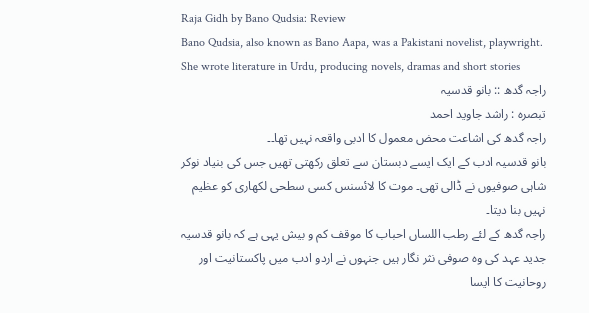Raja Gidh by Bano Qudsia: Review
Bano Qudsia, also known as Bano Aapa, was a Pakistani novelist, playwright. She wrote literature in Urdu, producing novels, dramas and short stories
راجہ گدھ :: بانو قدسیہ
تبصرہ : راشد جاوید احمد
راجہ گدھ کی اشاعت محض معمول کا ادبی واقعہ نہیں تھا۔۔
بانو قدسیہ ادب کے ایک ایسے دبستان سے تعلق رکھتی تھیں جس کی بنیاد نوکر شاہی صوفیوں نے ڈالی تھی۔ موت کا لائسنس کسی سطحی لکھاری کو عظیم نہیں بنا دیتا۔
راجہ گدھ کے لئے رطب اللساں احباب کا موقف کم و بیش یہی ہے کہ بانو قدسیہ جدید عہد کی وہ صوفی نثر نگار ہیں جنہوں نے اردو ادب میں پاکستانیت اور روحانیت کا ایسا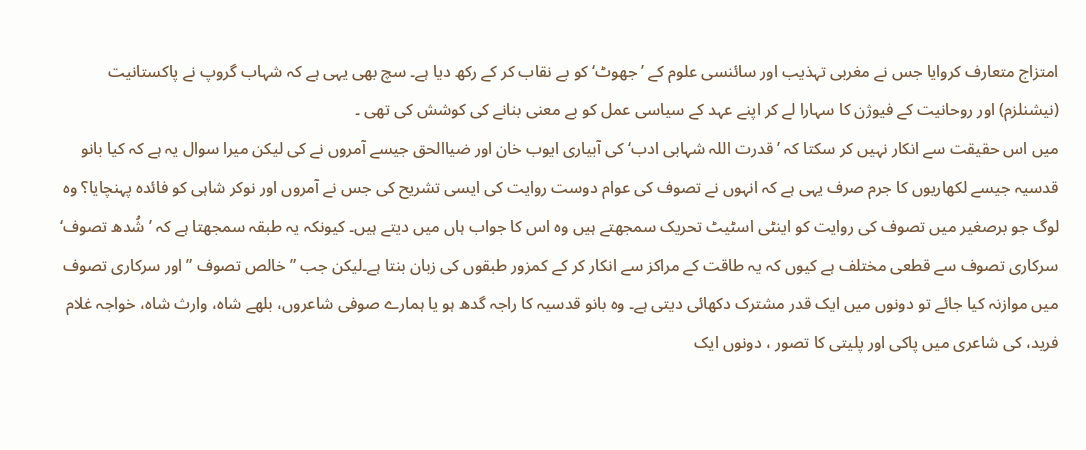امتزاج متعارف کروایا جس نے مغربی تہذیب اور سائنسی علوم کے ’جھوٹ‘ کو بے نقاب کر کے رکھ دیا ہے۔ سچ بھی یہی ہے کہ شہاب گروپ نے پاکستانیت (نیشنلزم) اور روحانیت کے فیوژن کا سہارا لے کر اپنے عہد کے سیاسی عمل کو بے معنی بنانے کی کوشش کی تھی ۔
میں اس حقیقت سے انکار نہیں کر سکتا کہ ’قدرت اللہ شہابی ادب‘ کی آبیاری ایوب خان اور ضیاالحق جیسے آمروں نے کی لیکن میرا سوال یہ ہے کہ کیا بانو قدسیہ جیسے لکھاریوں کا جرم صرف یہی ہے کہ انہوں نے تصوف کی عوام دوست روایت کی ایسی تشریح کی جس نے آمروں اور نوکر شاہی کو فائدہ پہنچایا؟ وہ لوگ جو برصغیر میں تصوف کی روایت کو اینٹی اسٹیٹ تحریک سمجھتے ہیں وہ اس کا جواب ہاں میں دیتے ہیں۔ کیونکہ یہ طبقہ سمجھتا ہے کہ ’شُدھ تصوف‘ سرکاری تصوف سے قطعی مختلف ہے کیوں کہ یہ طاقت کے مراکز سے انکار کر کے کمزور طبقوں کی زبان بنتا ہے۔لیکن جب ” خالص تصوف ” اور سرکاری تصوف میں موازنہ کیا جائے تو دونوں میں ایک قدر مشترک دکھائی دیتی ہے۔ وہ بانو قدسیہ کا راجہ گدھ ہو یا ہمارے صوفی شاعروں، بلھے شاہ، وارث شاہ، خواجہ غلام فرید، کی شاعری میں پاکی اور پلیتی کا تصور ، دونوں ایک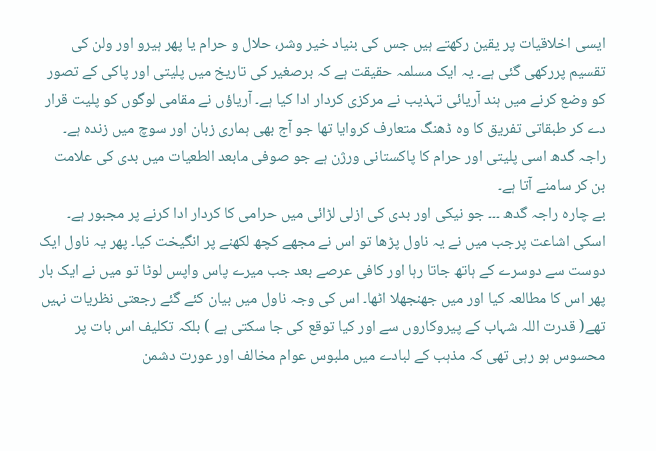ایسی اخلاقیات پر یقین رکھتے ہیں جس کی بنیاد خیر وشر، حلال و حرام یا پھر ہیرو اور ولن کی تقسیم پررکھی گئی ہے۔ یہ ایک مسلمہ حقیقت ہے کہ برصغیر کی تاریخ میں پلیتی اور پاکی کے تصور کو وضع کرنے میں ہند آریائی تہذیب نے مرکزی کردار ادا کیا ہے۔ آریاؤں نے مقامی لوگوں کو پلیت قرار دے کر طبقاتی تفریق کا وہ ڈھنگ متعارف کروایا تھا جو آج بھی ہماری زبان اور سوچ میں زندہ ہے۔
راجہ گدھ اسی پلیتی اور حرام کا پاکستانی ورژن ہے جو صوفی مابعد الطعیات میں بدی کی علامت بن کر سامنے آتا ہے۔
بے چارہ راجہ گدھ ۔۔۔ جو نیکی اور بدی کی ازلی لڑائی میں حرامی کا کردار ادا کرنے پر مجبور ہے۔
اسکی اشاعت پرجب میں نے یہ ناول پڑھا تو اس نے مجھے کچھ لکھنے پر انگیخت کیا۔ پھر یہ ناول ایک دوست سے دوسرے کے ہاتھ جاتا رہا اور کافی عرصے بعد جب میرے پاس واپس لوٹا تو میں نے ایک بار پھر اس کا مطالعہ کیا اور میں جھنجھلا اٹھا۔ اس کی وجہ ناول میں بیان کئے گئے رجعتی نظریات نہیں تھے( قدرت اللہ شہاب کے پیروکاروں سے اور کیا توقع کی جا سکتی ہے ) بلکہ تکلیف اس بات پر محسوس ہو رہی تھی کہ مذہب کے لبادے میں ملبوس عوام مخالف اور عورت دشمن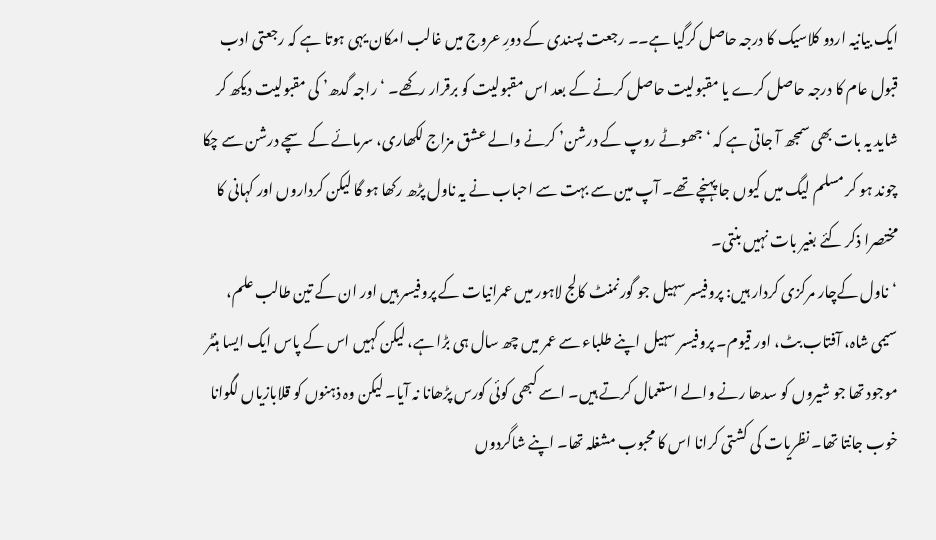ایک بیانیہ اردو کلاسیک کا درجہ حاصل کرگیا ہے۔۔ رجعت پسندی کے دورِ عروج میں غالب امکان یہی ہوتا ہے کہ رجعتی ادب قبول عام کا درجہ حاصل کرے یا مقبولیت حاصل کرنے کے بعد اس مقبولیت کو برقرار رکھے۔ ‘راجہ گدھ’ کی مقبولیت دیکھ کر شاید یہ بات بھی سمجھ آ جاتی ہے کہ ‘جھوٹے روپ کے درشن’ کرنے والے عشق مزاج لکھاری، سرمائے کے سچے درشن سے چکا چوند ہو کر مسلم لیگ میں کیوں جا پہنچے تھے۔ آپ مین سے بہت سے احباب نے یہ ناول پڑھ رکھا ہو گا لیکن کرداروں اور کہانی کا مختصرا ذکر کئے بغیر بات نہیں بنتی۔
‘ناول کےچار مرکزی کردار ہیں: پروفیسر سہیل جو گورنمنٹ کالج لاہور میں عمرانیات کے پروفیسر ہیں اور ان کے تین طالب علم، سیمی شاہ، آفتاب بٹ، اور قیوم۔ پروفیسر سہیل اپنے طلباء سے عمر میں چھ سال ہی بڑا ہے، لیکن کہیں اس کے پاس ایک ایسا ہنٹر موجود تھا جو شیروں کو سدھا رنے والے استعمال کرتے ہیں۔ اسے کبھی کوئی کورس پڑھانا نہ آیا۔ لیکن وہ ذہنوں کو قلابازیاں لگوانا خوب جانتا تھا۔ نظریات کی کشتی کرانا اس کا محبوب مشغلہ تھا۔ اپنے شاگردوں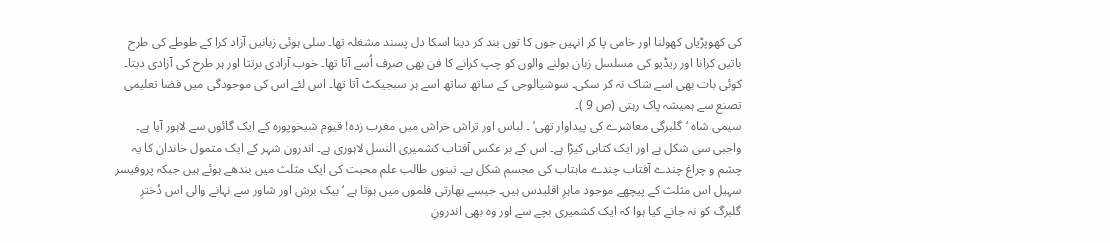کی کھوپڑیاں کھولنا اور خامی پا کر انہیں جوں کا توں بند کر دینا اسکا دل پسند مشغلہ تھا۔ سلی ہوئی زبانیں آزاد کرا کے طوطے کی طرح باتیں کرانا اور ریڈیو کی مسلسل زبان بولنے والوں کو چپ کرانے کا فن بھی صرف اُسے آتا تھا۔ خوب آزادی برتتا اور ہر طرح کی آزادی دیتا۔ کوئی بات بھی اسے شاک نہ کر سکی۔ سوشیالوجی کے ساتھ ساتھ اسے ہر سبجیکٹ آتا تھا۔ اس لئے اس کی موجودگی میں فضا تعلیمی تصنع سے ہمیشہ پاک رہتی (ص 9 )۔
سیمی شاہ ‘گلبرگی معاشرے کی پیداوار تھی’ ۔ لباس اور تراش خراش میں مغرب زدہ! قیوم شیخوپورہ کے ایک گائوں سے لاہور آیا ہے۔ واجبی سی شکل ہے اور ایک کتابی کیڑا ہے۔ اس کے بر عکس آفتاب کشمیری النسل لاہوری ہے۔ اندرون شہر کے ایک متمول خاندان کا یہ چشم و چراغ چندے آفتاب چندے ماہتاب کی مجسم شکل ہے۔ تینوں طالب علم محبت کی ایک مثلث میں بندھے ہوئے ہیں جبکہ پروفیسر سہیل اس مثلث کے پیچھے موجود ماہرِ اقلیدس ہیں۔ جیسے بھارتی فلموں میں ہوتا ہے ‘بیک برش اور شاور سے نہانے والی اس دُخترِ گلبرگ کو نہ جانے کیا ہوا کہ ایک کشمیری بچے سے اور وہ بھی اندرونِ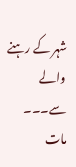شہر کے رہنے والے سے۔۔۔ مات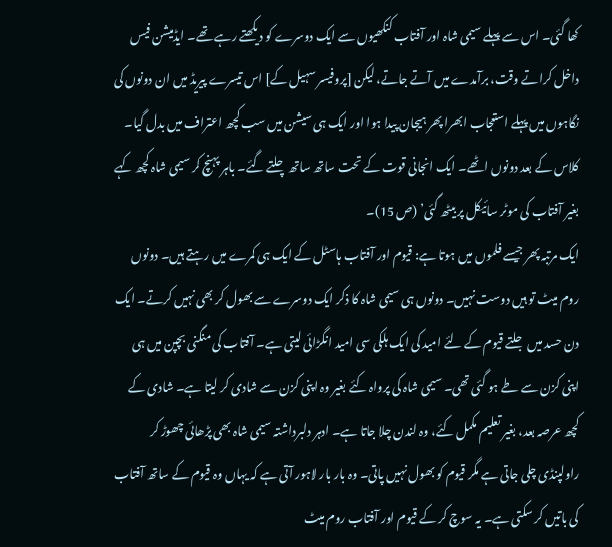کھا گئی۔ اس سے پہلے سیمی شاہ اور آفتاب کنکھیوں سے ایک دوسرے کو دیکھتے رہے تھے۔ ایڈمیشن فیس داخل کراتے وقت، برآمدے میں آتے جاتے، لیکن [پروفیسر سہیل کے] اس تیسرے پیریڈ میں ان دونوں کی نگاہوں میں پہلے استعجاب ابھرا پھر ہیجان پیدا ہوا اور ایک ہی سیشن میں سب کچھ اعتراف میں بدل گیا۔ کلاس کے بعد دونوں اٹھے۔ ایک انجانی قوت کے تحت ساتھ ساتھ چلتے گئے۔ باہر پہنچ کر سیمی شاہ کچھ کہے بغیر آفتاب کی موٹر سائیکل پر بیٹھ گئی’ (ص 15)۔
ایک مرتبہ پھر جیسے فلموں میں ہوتا ہے: قیوم اور آفتاب ہاسٹل کے ایک ہی کمرے میں رہتے ہیں۔ دونوں روم میٹ تو ہیں دوست نہیں۔ دونوں ہی سیمی شاہ کا ذکر ایک دوسرے سے بھول کر بھی نہیں کرتے۔ ایک دن حسد میں جلتے قیوم کے لئے امید کی ایک ہلکی سی امید انگڑائی لیتی ہے۔ آفتاب کی منگنی بچپن میں ہی اپنی کزن سے طے ہو گئی تھی۔ سیمی شاہ کی پرواہ کئے بغیر وہ اپنی کزن سے شادی کر لیتا ہے۔ شادی کے کچھ عرصہ بعد، بغیر تعلیم مکمل کئے، وہ لندن چلا جاتا ہے۔ ادہر دلبرداشتہ سیمی شاہ بھی پڑھائی چھوڑ کر راولپنڈی چلی جاتی ہے مگر قیوم کو بھول نہیں پاتی۔ وہ بار بار لاہور آتی ہے کہ یہاں وہ قیوم کے ساتھ آفتاب کی باتیں کر سکتی ہے۔ یہ سوچ کر کے قیوم اور آفتاب روم میٹ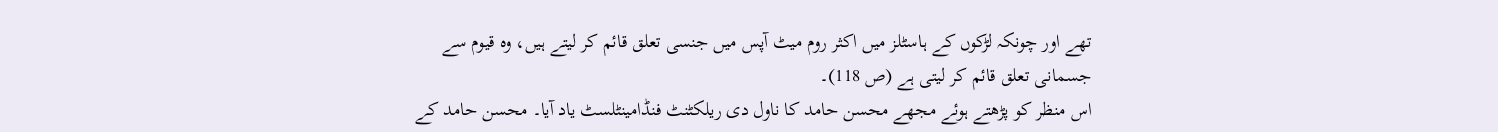تھے اور چونکہ لڑکوں کے ہاسٹلز میں اکثر روم میٹ آپس میں جنسی تعلق قائم کر لیتے ہیں، وہ قیوم سے جسمانی تعلق قائم کر لیتی ہے (ص 118)۔
اس منظر کو پڑھتے ہوئے مجھے محسن حامد کا ناول دی ریلکٹنٹ فنڈامینٹلسٹ یاد آیا۔ محسن حامد کے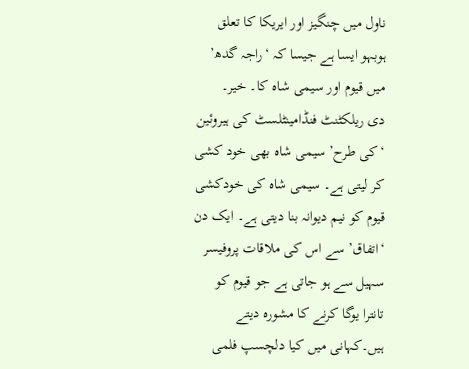ناول میں چنگیز اور ایریکا کا تعلق ہوبہو ایسا ہے جیسا کہ ‘راجہ گدھ’ میں قیوم اور سیمی شاہ کا۔ خیر۔
دی ریلکٹنٹ فنڈامینٹلسٹ کی ہیروئین ‘کی طرح’ سیمی شاہ بھی خود کشی کر لیتی ہے۔ سیمی شاہ کی خودکشی قیوم کو نیم دیوانہ بنا دیتی ہے۔ ایک دن ‘اتفاق’ سے اس کی ملاقات پروفیسر سہیل سے ہو جاتی ہے جو قیوم کو تانترا یوگا کرنے کا مشورہ دیتے ہیں۔کہانی میں کیا دلچسپ فلمی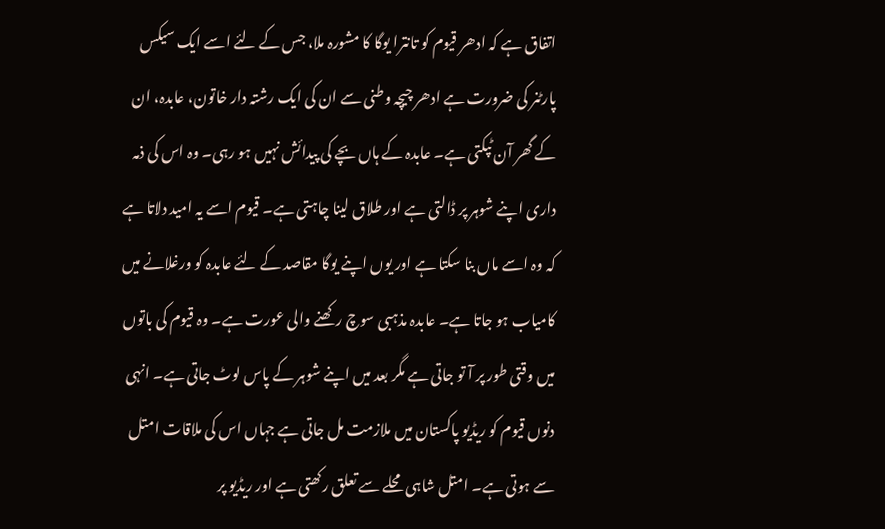اتفاق ہے کہ ادھر قیوم کو تانترا یوگا کا مشورہ ملا، جس کے لئے اسے ایک سیکس پارٹنر کی ضرورت ہے ادھر چیچہ وطنی سے ان کی ایک رشتہ دار خاتون، عابدہ، ان کے گھر آن ٹپکتی ہے۔ عابدہ کے ہاں بچے کی پیدائش نہیں ہو رہی۔ وہ اس کی ذمہ داری اپنے شوہر پر ڈالتی ہے اور طلاق لینا چاہتی ہے۔ قیوم اسے یہ امید دلاتا ہے کہ وہ اسے ماں بنا سکتا ہے اور یوں اپنے یوگا مقاصد کے لئے عابدہ کو ورغلانے میں کامیاب ہو جاتا ہے۔ عابدہ مذہبی سوچ رکھنے والی عورت ہے۔ وہ قیوم کی باتوں میں وقتی طور پر آ تو جاتی ہے مگر بعد میں اپنے شوہر کے پاس لوٹ جاتی ہے۔ انہی دنوں قیوم کو ریڈیو پاکستان میں ملازمت مل جاتی ہے جہاں اس کی ملاقات امتل سے ہوتی ہے۔ امتل شاہی محلے سے تعلق رکھتی ہے اور ریڈیو پر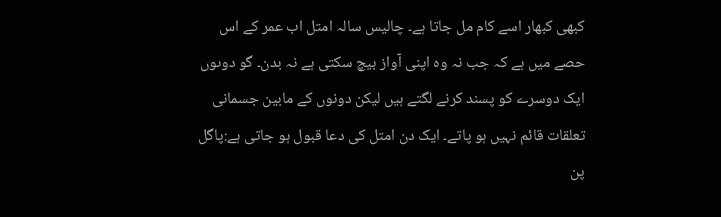کبھی کبھار اسے کام مل جاتا ہے۔ چالیس سالہ امتل اب عمر کے اس حصے میں ہے کہ جب نہ وہ اپنی آواز بیچ سکتی ہے نہ بدن۔ گو دوںوں ایک دوسرے کو پسند کرنے لگتے ہیں لیکن دونوں کے مابین جسمانی تعلقات قائم نہیں ہو پاتے۔ ایک دن امتل کی دعا قبول ہو جاتی ہے:پاگل پن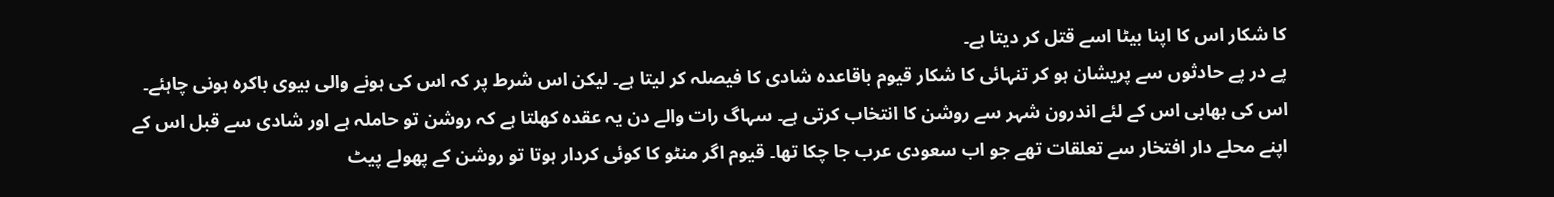کا شکار اس کا اپنا بیٹا اسے قتل کر دیتا ہے۔
پے در پے حادثوں سے پریشان ہو کر تنہائی کا شکار قیوم باقاعدہ شادی کا فیصلہ کر لیتا ہے۔ لیکن اس شرط پر کہ اس کی ہونے والی بیوی باکرہ ہونی چاہئے۔ اس کی بھابی اس کے لئے اندرون شہر سے روشن کا انتخاب کرتی ہے۔ سہاگ رات والے دن یہ عقدہ کھلتا ہے کہ روشن تو حاملہ ہے اور شادی سے قبل اس کے اپنے محلے دار افتخار سے تعلقات تھے جو اب سعودی عرب جا چکا تھا۔ قیوم اگر منٹو کا کوئی کردار ہوتا تو روشن کے پھولے پیٹ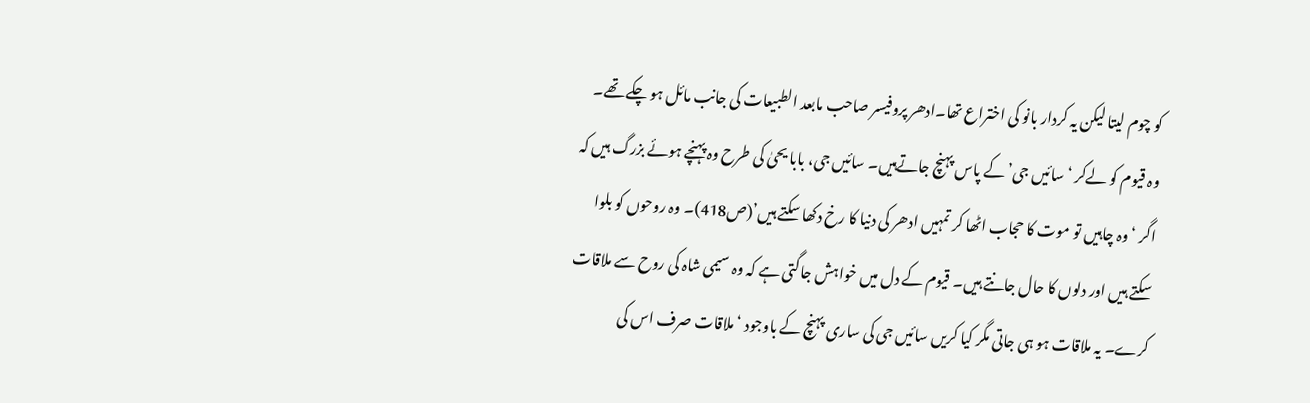کو چوم لیتا لیکن یہ کردار بانو کی اختراع تھا۔ادھر پروفیسر صاحب مابعد الطبیعات کی جانب مائل ہو چکے تھے۔ وہ قیوم کو لےکر ‘سائیں جی’ کے پاس پہنچ جاتےہیں۔ سائیں جی، بابا یحیٰ کی طرح وہ پہنچے ہوئے بزرگ ہیں کہ اگر ‘وہ چاہیں تو موت کا حجاب اٹھا کر تمہیں ادھر کی دنیا کا رخ دکھا سکتے ہیں’(ص418)۔ وہ روحوں کو بلوا سکتے ہیں اور دلوں کا حال جانتے ہیں۔ قیوم کے دل میں خواہش جاگتی ہے کہ وہ سیمی شاہ کی روح سے ملاقات کرے۔ یہ ملاقات ہو ہی جاتی مگر کیا کریں سائیں جی کی ساری پہنچ کے باوجود ‘ملاقات صرف اس کی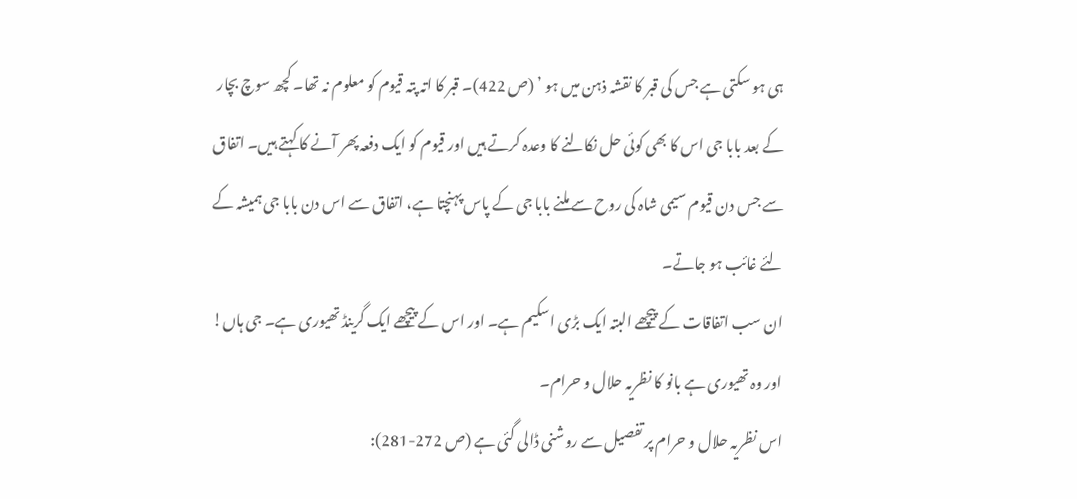ہی ہو سکتی ہے جس کی قبر کا نقشہ ذہن میں ہو ’ (ص 422)۔ قبر کا اتہ پتہ قیوم کو معلوم نہ تھا۔ کچھ سوچ بچار کے بعد بابا جی اس کا بھی کوئی حل نکالنے کا وعدہ کرتے ہیں اور قیوم کو ایک دفعہ پھر آنے کا کہتے ہیں۔ اتفاق سے جس دن قیوم سیمی شاہ کی روح سے ملنے بابا جی کے پاس پہنچتا ہے، اتفاق سے اس دن بابا جی ہمیشہ کے لئے غائب ہو جاتے۔
ان سب اتفاقات کے پیچھے البتہ ایک بڑی اسکیم ہے۔ اور اس کے پیچھے ایک گرینڈ تھیوری ہے۔ جی ہاں! اور وہ تھیوری ہے بانو کا نظریہ حلال و حرام۔
اس نظریہ حلال و حرام پر تفصیل سے روشنی ڈالی گئی ہے (ص 272-281):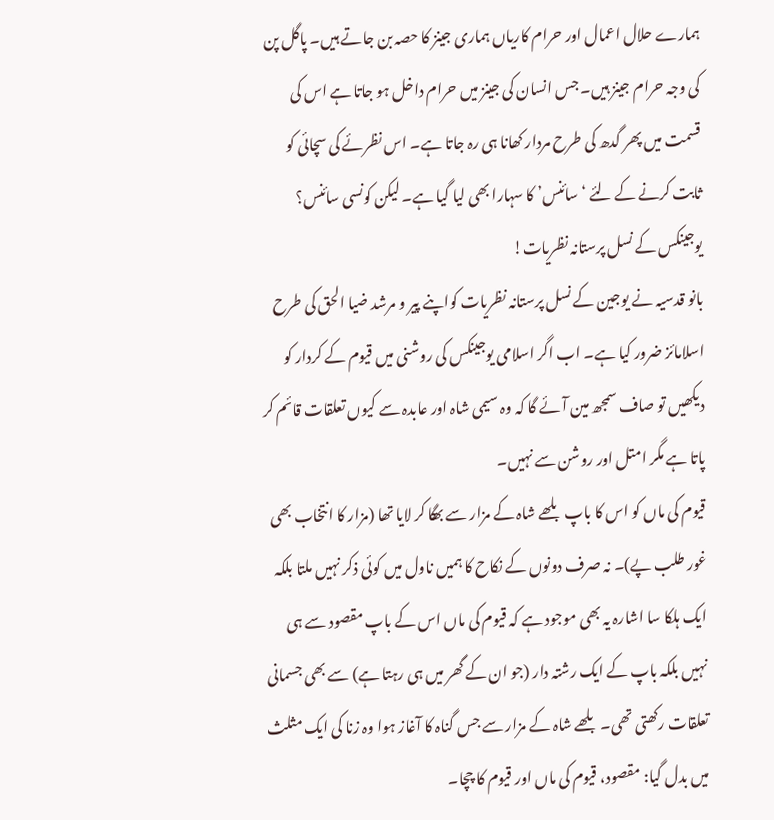ہمارے حلال اعمال اور حرام کاریاں ہماری جینز کا حصہ بن جاتے ہیں۔ پاگل پن کی وجہ حرام جینز ہیں۔ جس انسان کی جینز میں حرام داخل ہو جاتا ہے اس کی قسمت میں پھر گدھ کی طرح مردار کھانا ہی رہ جاتا ہے۔ اس نظرئے کی سچائی کو ثابت کرنے کے لئے ‘سائنس’ کا سہارا بھی لیا گیا ہے۔ لیکن کونسی سائنس؟
یوجینکس کے نسل پرستانہ نظریات!
بانو قدسیہ نے یوجین کے نسل پرستانہ نظریات کواپنے پیر و مرشد ضیا الحق کی طرح اسلامائز ضرور کیا ہے۔ اب اگر اسلامی یوجینکس کی روشنی میں قیوم کے کردار کو دیکھیں تو صاف سمجھ مین آئے گا کہ وہ سیمی شاہ اور عابدہ سے کیوں تعلقات قائم کر پاتا ہے مگر امتل اور روشن سے نہیں۔
قیوم کی ماں کو اس کا باپ بلھے شاہ کے مزار سے بھگا کر لایا تھا (مزار کا انتخاب بھی غور طلب پے)۔ نہ صرف دونوں کے نکاح کا ہمیں ناول میں کوئی ذکر نہیں ملتا بلکہ ایک ہلکا سا اشارہ یہ بھی موجود ہے کہ قیوم کی ماں اس کے باپ مقصود سے ہی نہیں بلکہ باپ کے ایک رشتہ دار (جو ان کے گھر میں ہی رہتا ہے) سے بھی جسمانی تعلقات رکھتی تھی۔ بلھے شاہ کے مزار سے جس گناہ کا آغاز ہوا وہ زنا کی ایک مثلث میں بدل گیا: مقصود، قیوم کی ماں اور قیوم کا چچا۔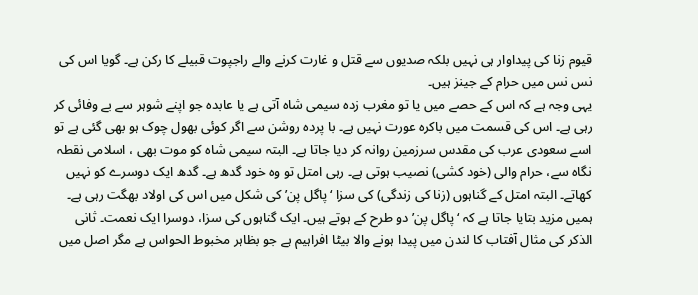قیوم زنا کی پیداوار ہی نہیں بلکہ صدیوں سے قتل و غارت کرنے والے راجپوت قبیلے کا رکن ہے۔ گویا اس کی نس نس میں حرام کے جینز ہیں۔
یہی وجہ ہے کہ اس کے حصے میں یا تو مغرب زدہ سیمی شاہ آتی ہے یا عابدہ جو اپنے شوہر سے بے وفائی کر رہی ہے۔ اس کی قسمت میں باکرہ عورت نہیں ہے۔ با پردہ روشن سے اگر کوئی بھول چوک ہو بھی گئی ہے تو اسے سعودی عرب کی مقدس سرزمین روانہ کر دیا جاتا ہے۔ البتہ سیمی شاہ کو موت بھی ، اسلامی نقطہ نگاہ سے، حرام والی (خود کشی) نصیب ہوتی ہے۔ رہی امتل تو وہ خود گدھ ہے۔ گدھ ایک دوسرے کو نہیں کھاتے۔ البتہ امتل کے گناہوں (زنا کی زندگی) کی سزا ‘پاگل پن’ کی شکل میں اس کی اولاد بھگت رہی ہے۔ ہمیں مزید بتایا جاتا ہے کہ ‘پاگل پن’ دو طرح کے ہوتے ہیں۔ ایک گناہوں کی سزا، دوسرا ایک نعمت۔ ثانی الذکر کی مثال آفتاب کا لندن میں پیدا ہونے والا بیٹا افراہیم ہے جو بظاہر مخبوط الحواس ہے مگر اصل میں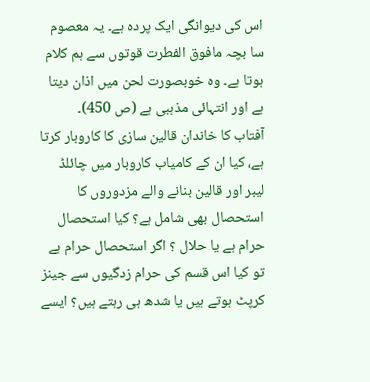اس کی دیوانگی ایک پردہ ہے۔ یہ معصوم سا بچہ مافوق الفطرت قوتوں سے ہم کلام ہوتا ہے۔ وہ خوبصورت لحن میں اذان دیتا ہے اور انتہائی مذہبی ہے (ص 450)۔
آفتاب کا خاندان قالین سازی کا کاروبار کرتا ہے، کیا ان کے کامیاب کاروبار میں چائلڈ لیبر اور قالین بنانے والے مزدوروں کا استحصال بھی شامل ہے؟ کیا استحصال حرام ہے یا حلال ؟ اگر استحصال حرام ہے تو کیا اس قسم کی حرام زدگیوں سے جینز کرپٹ ہوتے ہیں یا شدھ ہی رہتے ہیں؟ ایسے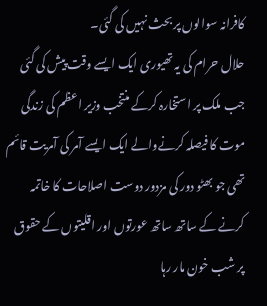کافرانہ سوالوں پر بحث نہیں کی گئی۔
حلال حرام کی یہ تھیوری ایک ایسے وقت پیش کی گئی جب ملک پر استخارہ کرکے منتخب وزیر اعظم کی زندگی موت کا فیصلہ کرنےوالے ایک ایسے آمر کی آمریت قائم تھی جو بھٹو دور کی مزدور دوست اصلاحات کا خاتمہ کرنے کے ساتھ ساتھ عورتوں اور اقلیتوں کے حقوق پر شب خون مار رہا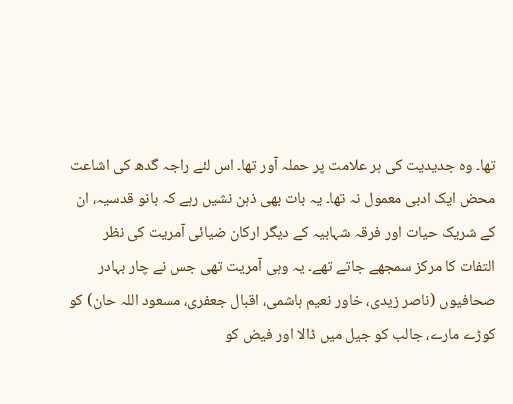تھا۔ وہ جدیدیت کی ہر علامت پر حملہ آور تھا۔ اس لئے راجہ گدھ کی اشاعت محض ایک ادبی معمول نہ تھا۔ یہ بات بھی ذہن نشیں رہے کہ بانو قدسیہ، ان کے شریک حیات اور فرقہ شہابیہ کے دیگر ارکان ضیائی آمریت کی نظر التفات کا مرکز سمجھے جاتے تھے۔ یہ وہی آمریت تھی جس نے چار بہادر صحافیوں (ناصر زیدی، خاور نعیم ہاشمی، اقبال جعفری، مسعود اللہ حان) کو کوڑے مارے، جالب کو جیل میں ڈالا اور فیض کو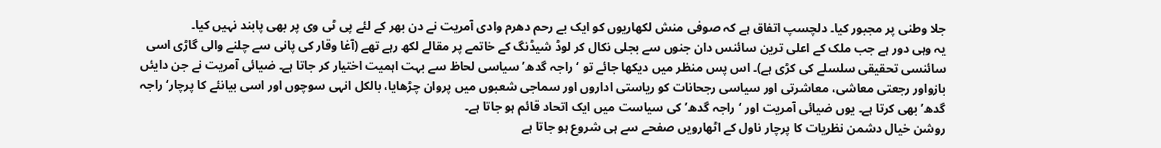جلا وطنی پر مجبور کیا۔ دلچسپ اتفاق ہے کہ صوفی منش لکھاریوں کو ایک بے رحم دھرم وادی آمریت نے دن بھر کے لئے پی ٹی وی پر بھی پابند نہیں کیا۔
یہ وہی دور ہے جب ملک کے اعلی ترین سائنس دان جنوں سے بجلی نکال کر لوڈ شیڈنگ کے خاتمے پر مقالے لکھ رہے تھے (آغا وقار کی پانی سے چلنے والی گاڑی اسی سائنسی تحقیقی سلسلے کی کڑی ہے)۔ اس پس منظر میں دیکھا جائے تو ‘راجہ گدھ’ سیاسی لحاظ سے بہت اہمیت اختیار کر جاتا ہے۔ ضیائی آمریت نے جن دایئں بازواور رجعتی معاشی، معاشرتی اور سیاسی رجحانات کو ریاستی اداروں اور سماجی شعبوں میں پروان چڑھایا، بالکل انہی سوچوں اور اسی بیانئے کا پرچار‘ راجہ گدھ’ بھی کرتا ہے۔ یوں ضیائی آمریت اور ‘راجہ گدھ’ کی سیاست میں ایک اتحاد قائم ہو جاتا ہے۔
روشن خیال دشمن نظریات کا پرچار ناول کے اٹھارویں صفحے سے ہی شروع ہو جاتا ہے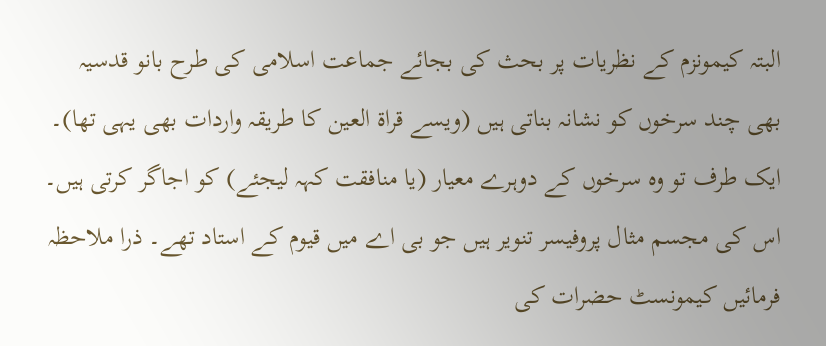البتہ کیمونزم کے نظریات پر بحث کی بجائے جماعت اسلامی کی طرح بانو قدسیہ بھی چند سرخوں کو نشانہ بناتی ہیں (ویسے قراۃ العین کا طریقہ واردات بھی یہی تھا)۔ ایک طرف تو وہ سرخوں کے دوہرے معیار (یا منافقت کہہ لیجئے) کو اجاگر کرتی ہیں۔ اس کی مجسم مثال پروفیسر تنویر ہیں جو بی اے میں قیوم کے استاد تھے۔ ذرا ملاحظہ فرمائیں کیمونسٹ حضرات کی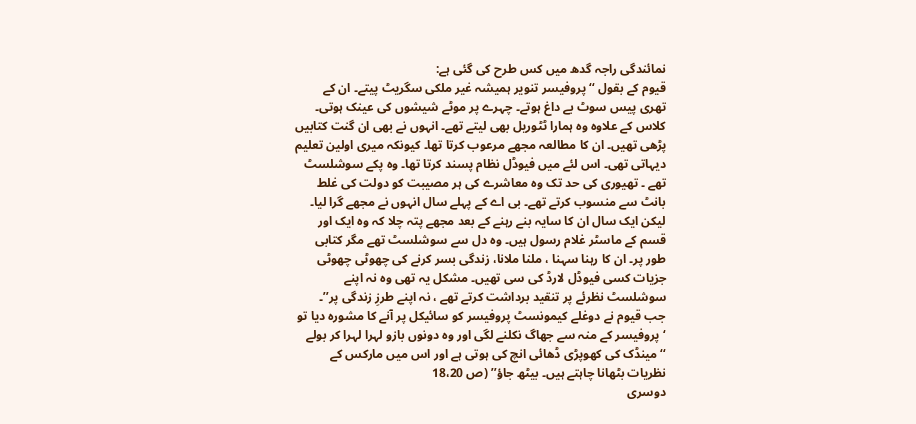نمائندگی راجہ گدھ میں کس طرح کی گئی ہے:
قیوم کے بقول ‘‘پروفیسر تنویر ہمیشہ غیر ملکی سگریٹ پیتے۔ ان کے تھری پیس سوٹ بے داغ ہوتے۔ چہرے پر موٹے شیشوں کی عینک ہوتی۔ کلاس کے علاوہ وہ ہمارا ٹٹوریل بھی لیتے تھے۔ انہوں نے بھی ان گنت کتابیں پڑھی تھیں۔ ان کا مطالعہ مجھے مرعوب کرتا تھا۔ کیونکہ میری اولین تعلیم دیہاتی تھی۔ اس لئے میں فیوڈل نظام پسند کرتا تھا۔ وہ پکے سوشلسٹ تھے ۔ تھیوری کی حد تک وہ معاشرے کی ہر مصیبت کو دولت کی غلط بانٹ سے منسوب کرتے تھے۔ بی اے کے پہلے سال انہوں نے مجھے گرا لیا۔ لیکن ایک سال ان کا سایہ بنے رہنے کے بعد مجھے پتہ چلا کہ وہ ایک اور قسم کے ماسٹر غلام رسول ہیں۔ وہ دل سے سوشلسٹ تھے مگر کتابی طور پر۔ ان کا رہنا سہنا ، ملنا ملانا، زندگی بسر کرنے کی چھوٹی چھوٹی جزیات کسی فیوڈل لارڈ کی سی تھیں۔ مشکل یہ تھی وہ نہ اپنے سوشلسٹ نظرئے پر تنقید برداشت کرتے تھے ، نہ اپنے طرزِ زندگی پر’’۔
جب قیوم نے دوغلے کیمونسٹ پروفیسر کو سائیکل پر آنے کا مشورہ دیا تو ‘پروفیسر کے منہ سے جھاگ نکلنے لگی اور وہ دونوں بازو لہرا لہرا کر بولے ‘‘مینڈک کی کھوپڑی ڈھائی انچ کی ہوتی ہے اور اس میں مارکس کے نظریات بٹھانا چاہتے ہیں۔ بیٹھ جاؤ’’ (ص 18،20
دوسری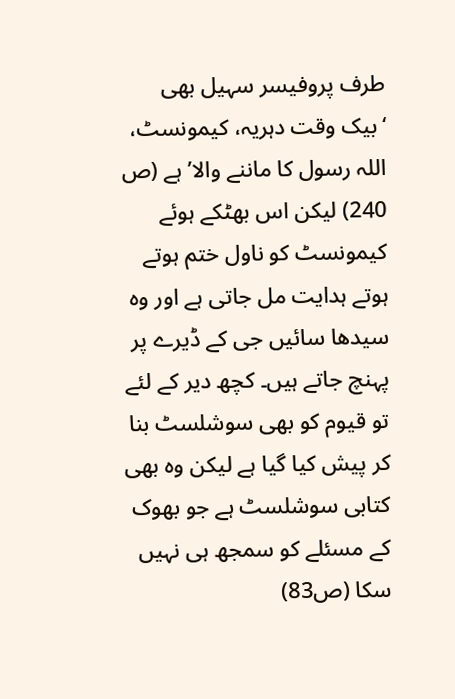طرف پروفیسر سہیل بھی ‘بیک وقت دہریہ، کیمونسٹ، اللہ رسول کا ماننے والا’ ہے (ص 240) لیکن اس بھٹکے ہوئے کیمونسٹ کو ناول ختم ہوتے ہوتے ہدایت مل جاتی ہے اور وہ سیدھا سائیں جی کے ڈیرے پر پہنچ جاتے ہیں۔ کچھ دیر کے لئے تو قیوم کو بھی سوشلسٹ بنا کر پیش کیا گیا ہے لیکن وہ بھی کتابی سوشلسٹ ہے جو بھوک کے مسئلے کو سمجھ ہی نہیں سکا (ص83)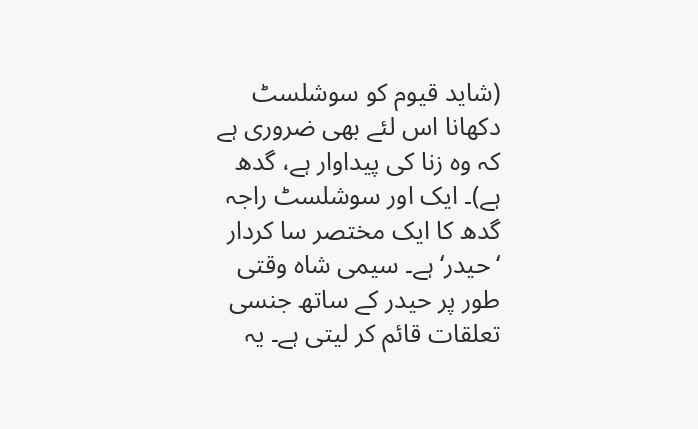(شاید قیوم کو سوشلسٹ دکھانا اس لئے بھی ضروری ہے کہ وہ زنا کی پیداوار ہے، گدھ ہے)۔ ایک اور سوشلسٹ راجہ گدھ کا ایک مختصر سا کردار ‘حیدر‘ ہے۔ سیمی شاہ وقتی طور پر حیدر کے ساتھ جنسی تعلقات قائم کر لیتی ہے۔ یہ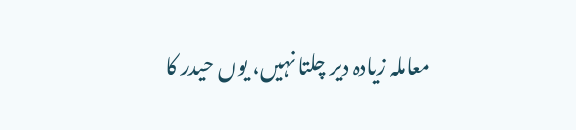معاملہ زیادہ دیر چلتا نہیں، یوں حیدر کا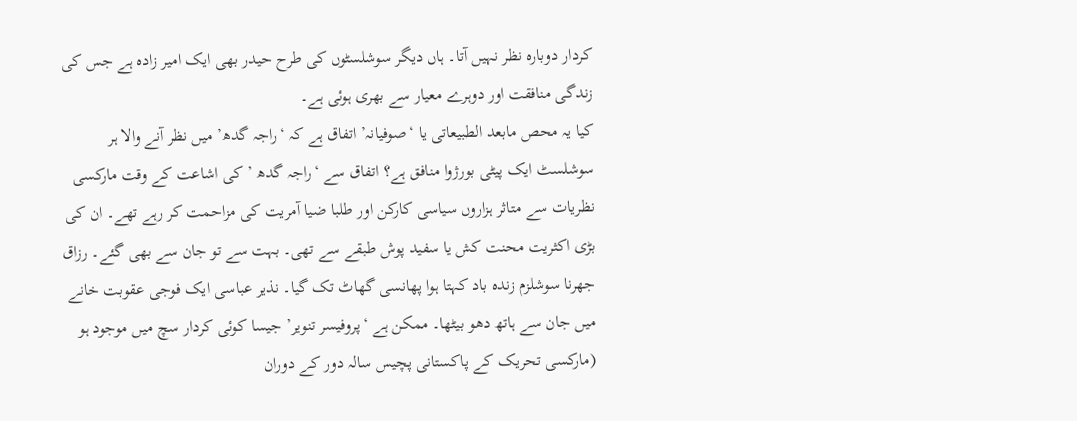کردار دوبارہ نظر نہیں آتا۔ ہاں دیگر سوشلسٹوں کی طرح حیدر بھی ایک امیر زادہ ہے جس کی زندگی منافقت اور دوہرے معیار سے بھری ہوئی ہے۔
کیا یہ محص مابعد الطبیعاتی یا ‘صوفیانہ’ اتفاق ہے کہ ‘راجہ گدھ’ میں نظر آنے والا ہر سوشلسٹ ایک پیٹی بورژوا منافق ہے؟ اتفاق سے ‘راجہ گدھ ’ کی اشاعت کے وقت مارکسی نظریات سے متاثر ہزاروں سیاسی کارکن اور طلبا ضیا آمریت کی مزاحمت کر رہے تھے۔ ان کی بڑی اکثریت محنت کش یا سفید پوش طبقے سے تھی۔ بہت سے تو جان سے بھی گئے۔ رزاق جھرنا سوشلزم زندہ باد کہتا ہوا پھانسی گھاٹ تک گیا۔ نذیر عباسی ایک فوجی عقوبت خانے میں جان سے ہاتھ دھو بیٹھا۔ ممکن ہے ‘پروفیسر تنویر’ جیسا کوئی کردار سچ میں موجود ہو (مارکسی تحریک کے پاکستانی پچیس سالہ دور کے دوران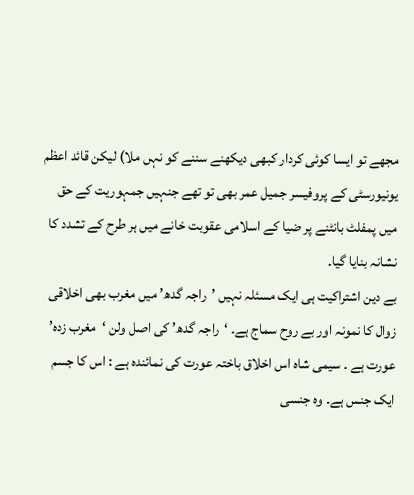مجھے تو ایسا کوئی کردار کبھی دیکھنے سننے کو نہں ملا) لیکن قائد اعظم یونیورسٹی کے پروفیسر جمیل عمر بھی تو تھے جنہیں جمہوریت کے حق میں پمفلٹ بانٹنے پر ضیا کے اسلامی عقوبت خانے میں ہر طرح کے تشدد کا نشانہ بنایا گیا۔
بے دین اشتراکیت ہی ایک مسئلہ نہیں ’راجہ گدھ’ میں مغرب بھی اخلاقی زوال کا نمونہ اور بے روح سماج ہے۔ ‘راجہ گدھ’ کی اصل ولن ‘مغرب زدہ’ عورت ہے ۔ سیمی شاہ اس اخلاق باختہ عورت کی نمائندہ ہے : اس کا جسم ایک جنس ہے۔ وہ جنسی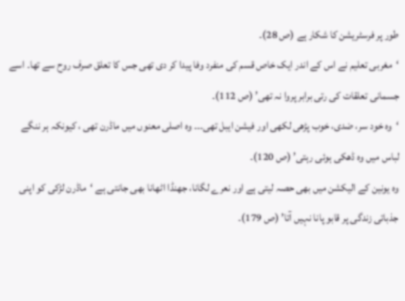طور پر فرسٹریشن کا شکار ہے (ص 28)۔
‘مغربی تعلیم نے اس کے اندر ایک خاص قسم کی منفرد وفا پیدا کر دی تھی جس کا تعلق صرف روح سے تھا۔ اسے جسمانی تعلقات کی رتی برابر پروا نہ تھی’ (ص 112)۔
‘وہ خود سر، ضدی، خوب پڑھی لکھی اور فیشن ایبل تھی۔۔۔ وہ اصلی معنوں میں ماڈرن تھی ، کیونکہ ہر ننگے لباس میں وہ ڈھکی ہوئی رہتی’ (ص 120)۔
وہ یونین کے الیکشن میں بھی حصہ لیتی ہے اور نعرے لگانا، جھنڈا اٹھانا بھی جانتی ہے ‘ماڈرن لڑکی کو اپنی جذباتی زندگی پر قابو پانا نہیں آتا’ (ص 179)۔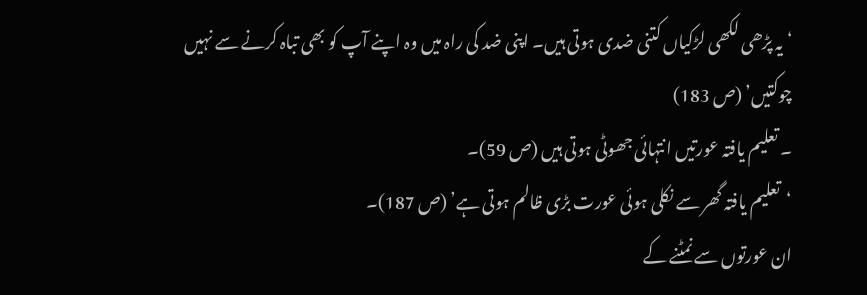‘یہ پڑھی لکھی لڑکیاں کتنی ضدی ہوتی ہیں۔ اپنی ضد کی راہ میں وہ اپنے آپ کو بھی تباہ کرنے سے نہیں چوکتیں’ (ص 183)
۔ تعلیم یافتہ عورتیں انتہائی جھوٹی ہوتی ہیں (ص 59)۔
‘تعلیم یافتہ گھر سے نکلی ہوئی عورت بڑی ظالم ہوتی ہے’ (ص 187)۔
ان عورتوں سے نمٹنے کے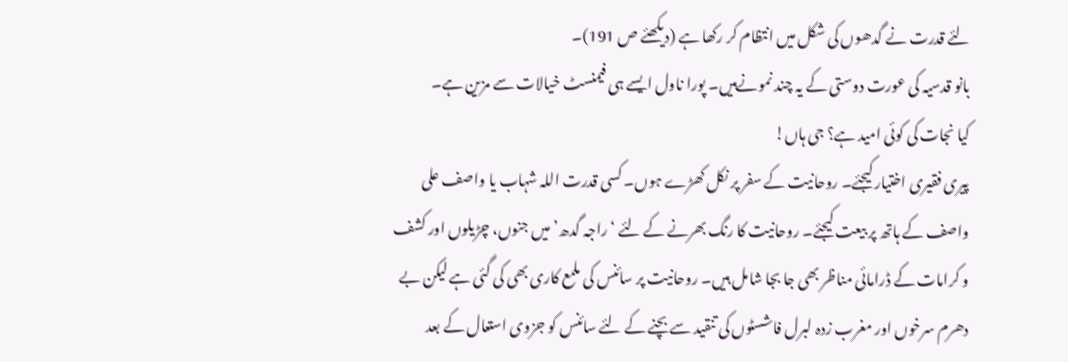لئے قدرت نے گدھوں کی شکل میں انتظام کر رکھا ہے (دیکھئے ص 191)۔
بانو قدسیہ کی عورت دوستی کے یہ چند نمونےہیں۔ پورا ناول ایسے ہی فیمنسٹ خیالات سے مزین ہے۔
کیا نجات کی کوئی امید ہے؟ جی ہاں!
پیری فقیری اختیار کیجئے۔ روحانیت کے سفر پر نکل کھڑے ہوں۔ کسی قدرت اللہ شہاب یا واصف علی واصف کے ہاتھ پر بیعت کیجئے۔ روحانیت کا رنگ بھرنے کے لئے ‘راجہ گدھ’ میں جنوں، چڑیلوں اور کشف و کرامات کے ڈرامائی مناظر بھی جا بجا شامل ہیں۔ روحانیت پر سائنس کی ملمع کاری بھی کی گئی ہے لیکن بے دھرم سرخوں اور مغرب زدہ لبرل فاشسٹوں کی تنقید سے بچنے کے لئے سائنس کو جزوی استعال کے بعد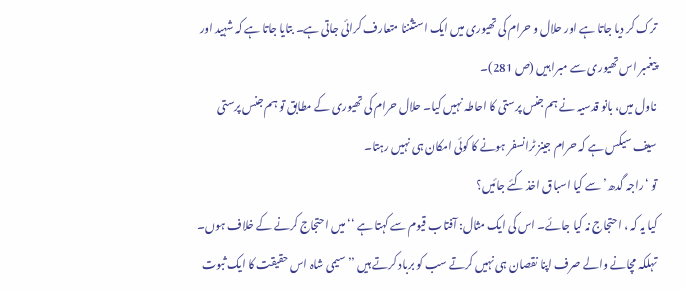ترک کر دیا جاتا ہے اور حلال و حرام کی تھیوری میں ایک استثننا متعارف کرائی جاتی ہے۔ بتایا جاتا ہے کہ شہید اور پیغمبر اس تھیوری سے مبرا ہیں (ص 281)۔
ناول میں، بانو قدسیہ نے ہم جنس پرستی کا احاطہ نہیں کیا۔ حلال حرام کی تھیوری کے مطابق تو ہم جنس پرستی سیف سیکس ہے کہ حرام جینز ٹرانسفر ہونے کا کوئی امکان ہی نہیں رہتا۔
تو ‘راجہ گدھ’ سے کیا اسباق اخذ کئے جائیں؟
کیا یہ کہ ، احتجاج نہ کیا جائے۔ اس کی ایک مثال: آفتاب قیوم سے کہتا ہے ‘‘میں احتجاج کرنے کے خلاف ہوں۔ تہلکہ مچانے والے صرف اپنا نقصان ہی نہیں کرتے سب کو برباد کرتے ہیں ’’ سیمی شاہ اس حقیقت کا ایک ثبوت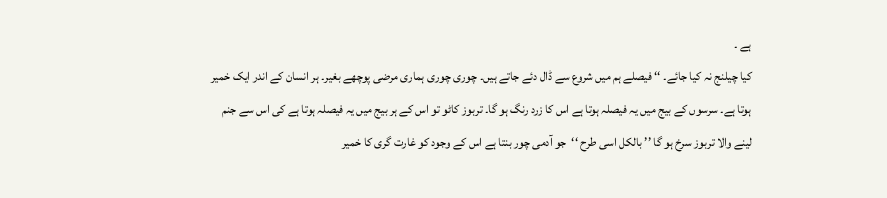ہے ۔
کیا چیلنج نہ کیا جائے۔ ‘‘ فیصلے ہم میں شروع سے ڈال دئے جاتے ہیں۔ چوری چوری ہماری مرضی پوچھے بغیر۔ ہر انسان کے اندر ایک خمیر ہوتا ہے۔ سرسوں کے بیج میں یہ فیصلہ ہوتا ہے اس کا زرد رنگ ہو گا۔ تربوز کاٹو تو اس کے ہر بیج میں یہ فیصلہ ہوتا ہے کی اس سے جنم لینے والا تربوز سرخ ہو گا ’’ بالکل اسی طرح ‘‘جو آدمی چور بنتا ہے اس کے وجود کو غارت گری کا خمیر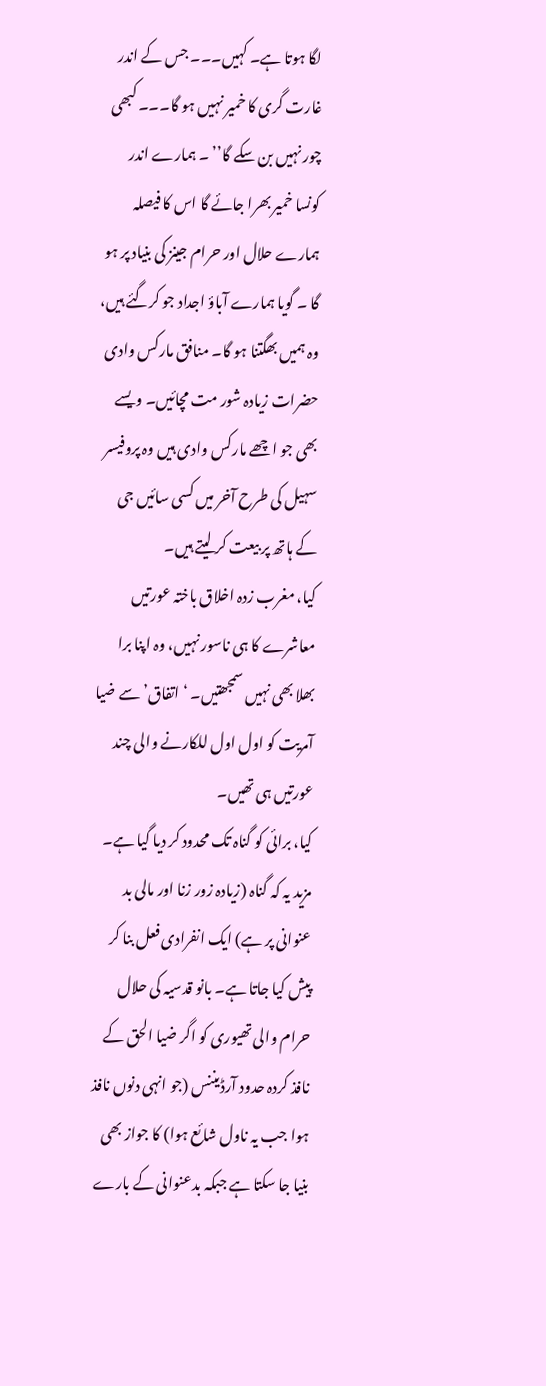لگا ہوتا ہے۔ کہیں۔۔۔ جس کے اندر غارت گری کا خمیر نہیں ہو گا۔۔۔ کبھی چور نہیں بن سکے گا’’ ۔ ہمارے اندر کونسا خمیر بھرا جائے گا اس کا فیصلہ ہمارے حلال اور حرام جینز کی بنیاد پر ہو گا ۔ گویا ہمارے آباؤ اجداد جو کرگئے ہیں، وہ ہمیں بھگتنا ہو گا۔ منافق مارکس وادی حضرات زیادہ شور مت مچائیں۔ ویسے بھی جو اچھے مارکس وادی ہیں وہ پروفیسر سہیل کی طرح آخر میں کسی سائیں جی کے ہاتھ پر بیعت کر لیتے ہیں۔
کیا، مغرب زدہ اخلاق باختہ عورتیں معاشرے کا ہی ناسور نہیں، وہ اپنا برا بھلا بھی نہیں سمجھتیں۔ ‘اتفاق’ سے ضیا آمریت کو اول اول للکارنے والی چند عورتیں ہی تھیں۔
کیا، برائی کو گناہ تک محدود کر دیا گیا ہے۔ مزید یہ کہ گناہ (زیادہ زور زنا اور مالی بد عنوانی پر ہے) ایک انفرادی فعل بنا کر پیش کیا جاتا ہے۔ بانو قدسیہ کی حلال حرام والی تھیوری کو اگر ضیا الحق کے نافذ کردہ حدود آرڈیننس (جو انہی دنوں نافذ ہوا جب یہ ناول شائع ہوا) کا جواز بھی بنیا جا سکتا ہے جبکہ بدعنوانی کے بارے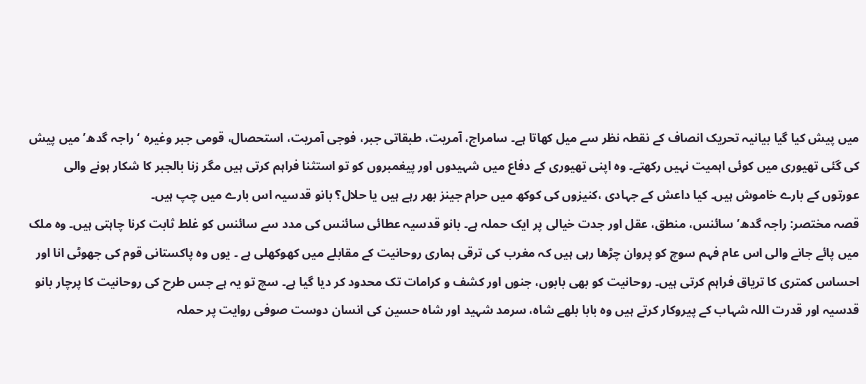میں پیش کیا گیا بیانیہ تحریک انصاف کے نقطہ نظر سے میل کھاتا ہے۔ سامراج، آمریت، طبقاتی جبر، فوجی آمریت، استحصال، قومی جبر وغیرہ ‘راجہ گدھ’ میں پیش کی گئی تھیوری میں کوئی اہمیت نہیں رکھتے۔ وہ اپنی تھیوری کے دفاع میں شہیدوں اور پیغمبروں کو تو استثنا فراہم کرتی ہیں مگر زنا بالجبر کا شکار ہونے والی عورتوں کے بارے خاموش ہیں۔ کیا داعش کے جہادی ،کنیزوں کی کوکھ میں حرام جینز بھر رہے ہیں یا حلال؟ بانو قدسیہ اس بارے میں چپ ہیں۔
قصہ مختصر: راجہ گدھ’ سائنس، منطق، عقل اور جدت خیالی پر ایک حملہ ہے۔ بانو قدسیہ عطائی سائنس کی مدد سے سائنس کو غلط ثابت کرنا چاہتی ہیں۔ وہ ملک میں پائے جانے والی اس عام فہم سوچ کو پروان چڑھا رہی ہیں کہ مغرب کی ترقی ہماری روحانیت کے مقابلے میں کھوکھلی ہے ۔ یوں وہ پاکستانی قوم کی جھوٹی انا اور احساس کمتری کا تریاق فراہم کرتی ہیں۔ روحانیت کو بھی بابوں، جنوں اور کشف و کرامات تک محدود کر دیا گیا ہے۔ سچ تو یہ ہے جس طرح کی روحانیت کا پرچار بانو قدسیہ اور قدرت اللہ شہاب کے پیروکار کرتے ہیں وہ بابا بلھے شاہ، سرمد شہید اور شاہ حسین کی انسان دوست صوفی روایت پر حملہ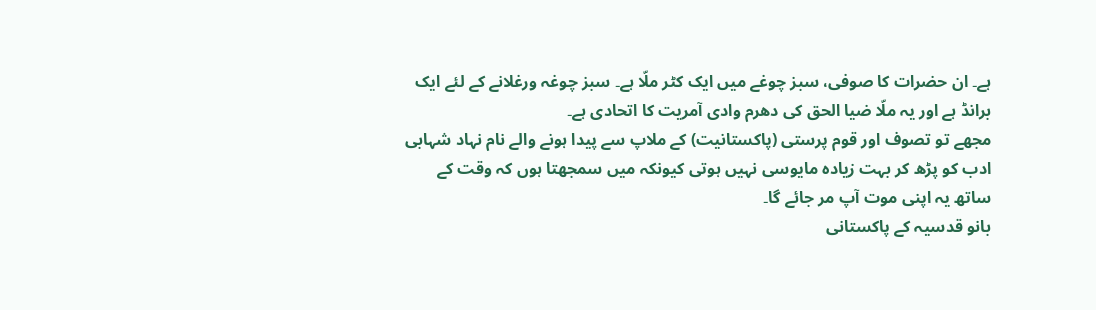ہے۔ ان حضرات کا صوفی، سبز چوغے میں ایک کٹر ملّا ہے۔ سبز چوغہ ورغلانے کے لئے ایک برانڈ ہے اور یہ ملّا ضیا الحق کی دھرم وادی آمریت کا اتحادی ہے۔
مجھے تو تصوف اور قوم پرستی (پاکستانیت) کے ملاپ سے پیدا ہونے والے نام نہاد شہابی ادب کو پڑھ کر بہت زیادہ مایوسی نہیں ہوتی کیونکہ میں سمجھتا ہوں کہ وقت کے ساتھ یہ اپنی موت آپ مر جائے گا۔
بانو قدسیہ کے پاکستانی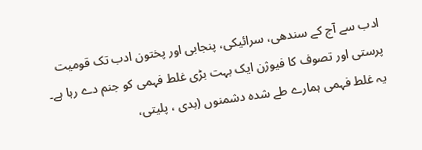ادب سے آج کے سندھی، سرائیکی، پنجابی اور پختون ادب تک قومیت پرستی اور تصوف کا فیوژن ایک بہت بڑی غلط فہمی کو جنم دے رہا ہے۔
یہ غلط فہمی ہمارے طے شدہ دشمنوں (بدی ، پلیتی،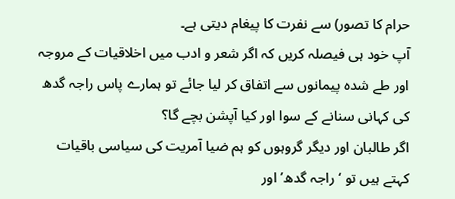حرام کا تصور) سے نفرت کا پیغام دیتی ہے۔
آپ خود ہی فیصلہ کریں کہ اگر شعر و ادب میں اخلاقیات کے مروجہ اور طے شدہ پیمانوں سے اتفاق کر لیا جائے تو ہمارے پاس راجہ گدھ کی کہانی سنانے کے سوا اور کیا آپشن بچے گا؟
اگر طالبان اور دیگر گروہوں کو ہم ضیا آمریت کی سیاسی باقیات کہتے ہیں تو ‘راجہ گدھ’ اور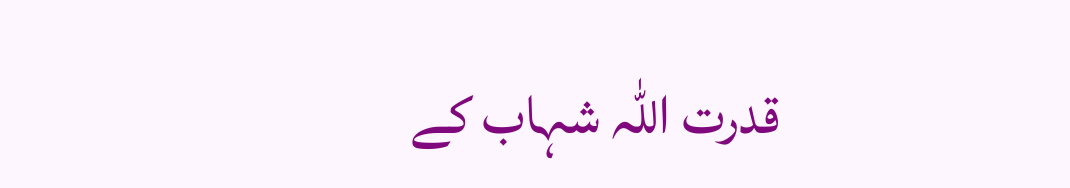قدرت اللہ شہاب کے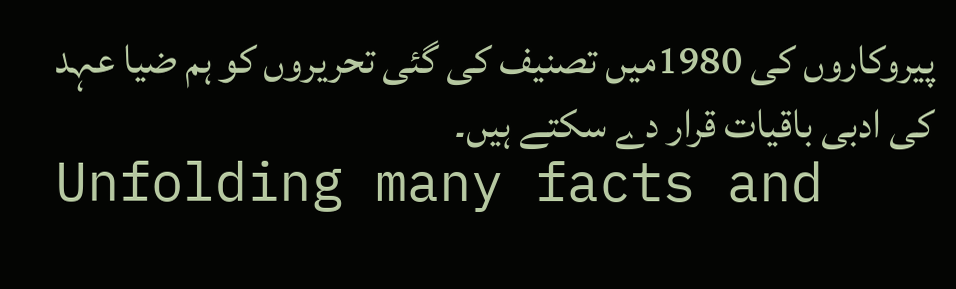پیروکاروں کی 1980میں تصنیف کی گئی تحریروں کو ہم ضیا عہد کی ادبی باقیات قرار دے سکتے ہیں۔
Unfolding many facts and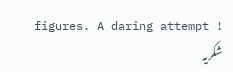figures. A daring attempt !
شکریہ